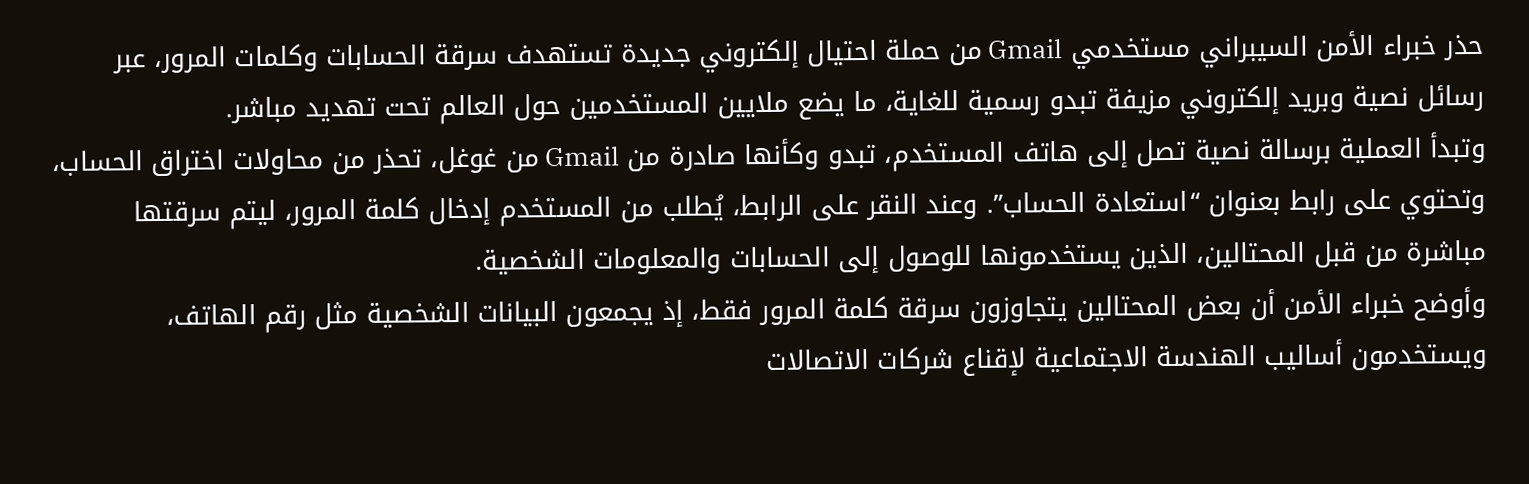حذر خبراء الأمن السيبراني مستخدمي Gmail من حملة احتيال إلكتروني جديدة تستهدف سرقة الحسابات وكلمات المرور، عبر رسائل نصية وبريد إلكتروني مزيفة تبدو رسمية للغاية، ما يضع ملايين المستخدمين حول العالم تحت تهديد مباشر.
وتبدأ العملية برسالة نصية تصل إلى هاتف المستخدم، تبدو وكأنها صادرة من Gmail من غوغل، تحذر من محاولات اختراق الحساب، وتحتوي على رابط بعنوان “استعادة الحساب”. وعند النقر على الرابط، يُطلب من المستخدم إدخال كلمة المرور، ليتم سرقتها مباشرة من قبل المحتالين، الذين يستخدمونها للوصول إلى الحسابات والمعلومات الشخصية.
وأوضح خبراء الأمن أن بعض المحتالين يتجاوزون سرقة كلمة المرور فقط، إذ يجمعون البيانات الشخصية مثل رقم الهاتف، ويستخدمون أساليب الهندسة الاجتماعية لإقناع شركات الاتصالات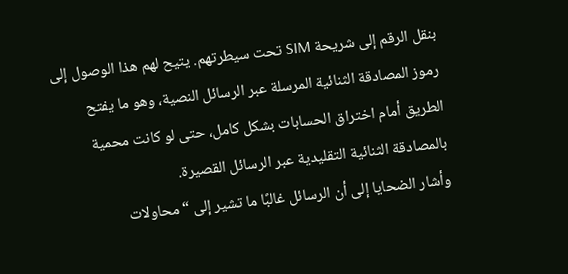بنقل الرقم إلى شريحة SIM تحت سيطرتهم. يتيح لهم هذا الوصول إلى رموز المصادقة الثنائية المرسلة عبر الرسائل النصية، وهو ما يفتح الطريق أمام اختراق الحسابات بشكل كامل، حتى لو كانت محمية بالمصادقة الثنائية التقليدية عبر الرسائل القصيرة.
وأشار الضحايا إلى أن الرسائل غالبًا ما تشير إلى “محاولات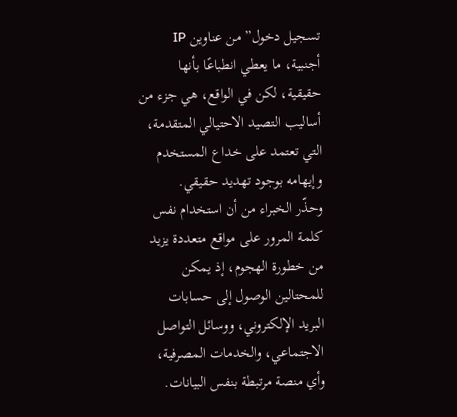تسجيل دخول” من عناوين IP أجنبية، ما يعطي انطباعًا بأنها حقيقية، لكن في الواقع، هي جزء من أساليب التصيد الاحتيالي المتقدمة، التي تعتمد على خداع المستخدم وإيهامه بوجود تهديد حقيقي.
وحذّر الخبراء من أن استخدام نفس كلمة المرور على مواقع متعددة يزيد من خطورة الهجوم، إذ يمكن للمحتالين الوصول إلى حسابات البريد الإلكتروني، ووسائل التواصل الاجتماعي، والخدمات المصرفية، وأي منصة مرتبطة بنفس البيانات.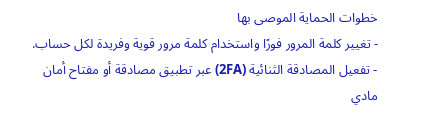خطوات الحماية الموصى بها
- تغيير كلمة المرور فورًا واستخدام كلمة مرور قوية وفريدة لكل حساب.
- تفعيل المصادقة الثنائية (2FA) عبر تطبيق مصادقة أو مفتاح أمان مادي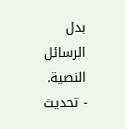بدل الرسائل النصية.
- تحديث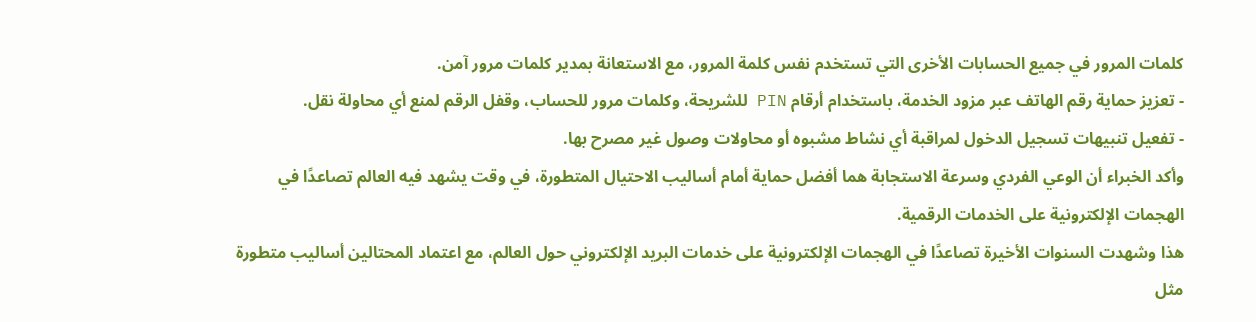كلمات المرور في جميع الحسابات الأخرى التي تستخدم نفس كلمة المرور، مع الاستعانة بمدير كلمات مرور آمن.
- تعزيز حماية رقم الهاتف عبر مزود الخدمة، باستخدام أرقام PIN للشريحة، وكلمات مرور للحساب، وقفل الرقم لمنع أي محاولة نقل.
- تفعيل تنبيهات تسجيل الدخول لمراقبة أي نشاط مشبوه أو محاولات وصول غير مصرح بها.
وأكد الخبراء أن الوعي الفردي وسرعة الاستجابة هما أفضل حماية أمام أساليب الاحتيال المتطورة، في وقت يشهد فيه العالم تصاعدًا في الهجمات الإلكترونية على الخدمات الرقمية.
هذا وشهدت السنوات الأخيرة تصاعدًا في الهجمات الإلكترونية على خدمات البريد الإلكتروني حول العالم، مع اعتماد المحتالين أساليب متطورة مثل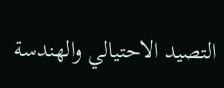التصيد الاحتيالي والهندسة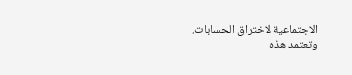الاجتماعية لاختراق الحسابات.
وتعتمد هذه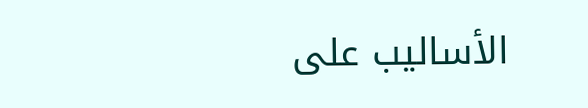الأساليب على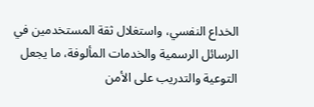الخداع النفسي، واستغلال ثقة المستخدمين في الرسائل الرسمية والخدمات المألوفة، ما يجعل التوعية والتدريب على الأمن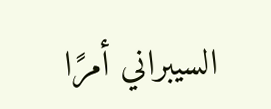السيبراني أمرًا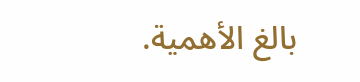بالغ الأهمية.